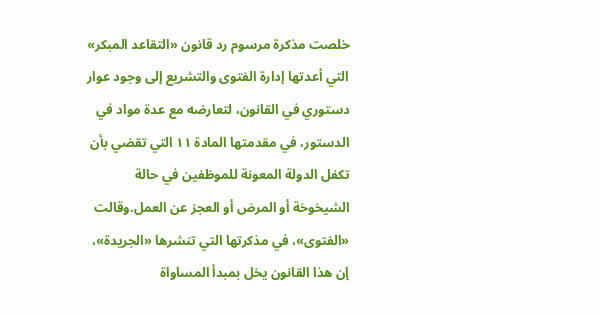خلصت مذكرة مرسوم رد قانون «التقاعد المبكر» التي أعدتها إدارة الفتوى والتشريع إلى وجود عوار دستوري في القانون، لتعارضه مع عدة مواد في الدستور، في مقدمتها المادة ١١ التي تقضي بأن تكفل الدولة المعونة للموظفين في حالة الشيخوخة أو المرض أو العجز عن العمل.وقالت «الفتوى»، في مذكرتها التي تنشرها «الجريدة»، إن هذا القانون يخل بمبدأ المساواة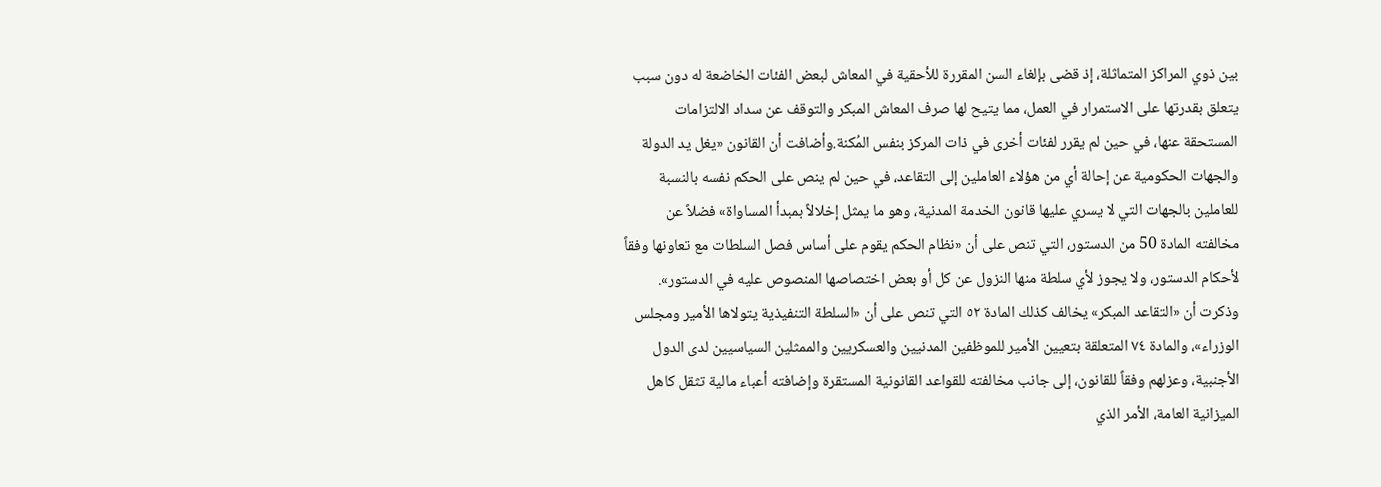بين ذوي المراكز المتماثلة، إذ قضى بإلغاء السن المقررة للأحقية في المعاش لبعض الفئات الخاضعة له دون سبب يتعلق بقدرتها على الاستمرار في العمل، مما يتيح لها صرف المعاش المبكر والتوقف عن سداد الالتزامات المستحقة عنها، في حين لم يقرر لفئات أخرى في ذات المركز بنفس المُكنة.وأضافت أن القانون «يغل يد الدولة والجهات الحكومية عن إحالة أي من هؤلاء العاملين إلى التقاعد، في حين لم ينص على الحكم نفسه بالنسبة للعاملين بالجهات التي لا يسري عليها قانون الخدمة المدنية، وهو ما يمثل إخلالاً بمبدأ المساواة» فضلاً عن مخالفته المادة 50 من الدستور، التي تنص على أن «نظام الحكم يقوم على أساس فصل السلطات مع تعاونها وفقاً لأحكام الدستور، ولا يجوز لأي سلطة منها النزول عن كل أو بعض اختصاصها المنصوص عليه في الدستور».
وذكرت أن «التقاعد المبكر» يخالف كذلك المادة ٥٢ التي تنص على أن «السلطة التنفيذية يتولاها الأمير ومجلس الوزراء»، والمادة ٧٤ المتعلقة بتعيين الأمير للموظفين المدنيين والعسكريين والممثلين السياسيين لدى الدول الأجنبية، وعزلهم وفقاً للقانون، إلى جانب مخالفته للقواعد القانونية المستقرة وإضافته أعباء مالية تثقل كاهل الميزانية العامة، الأمر الذي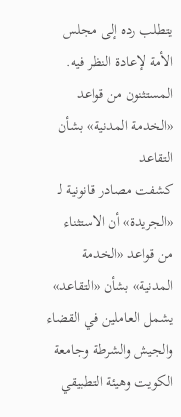يتطلب رده إلى مجلس الأمة لإعادة النظر فيه.
المستثنون من قواعد «الخدمة المدنية» بشأن التقاعد
كشفت مصادر قانونية لـ «الجريدة» أن الاستثناء من قواعد «الخدمة المدنية» بشأن «التقاعد» يشمل العاملين في القضاء والجيش والشرطة وجامعة الكويت وهيئة التطبيقي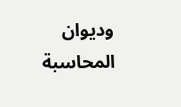وديوان المحاسبة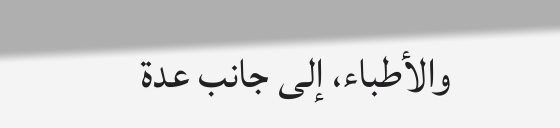والأطباء، إلى جانب عدة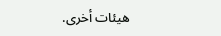هيئات أخرى.